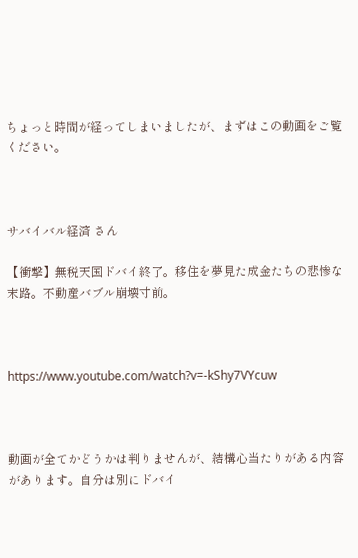ちょっと時間が経ってしまいましたが、まずはこの動画をご覧ください。



サバイバル経済 さん

【衝撃】無税天国ドバイ終了。移住を夢見た成金たちの悲惨な末路。不動産バブル崩壊寸前。



https://www.youtube.com/watch?v=-kShy7VYcuw



動画が全てかどうかは判りませんが、結構心当たりがある内容があります。自分は別にドバイ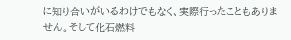に知り合いがいるわけでもなく、実際行ったこともありません。そして化石燃料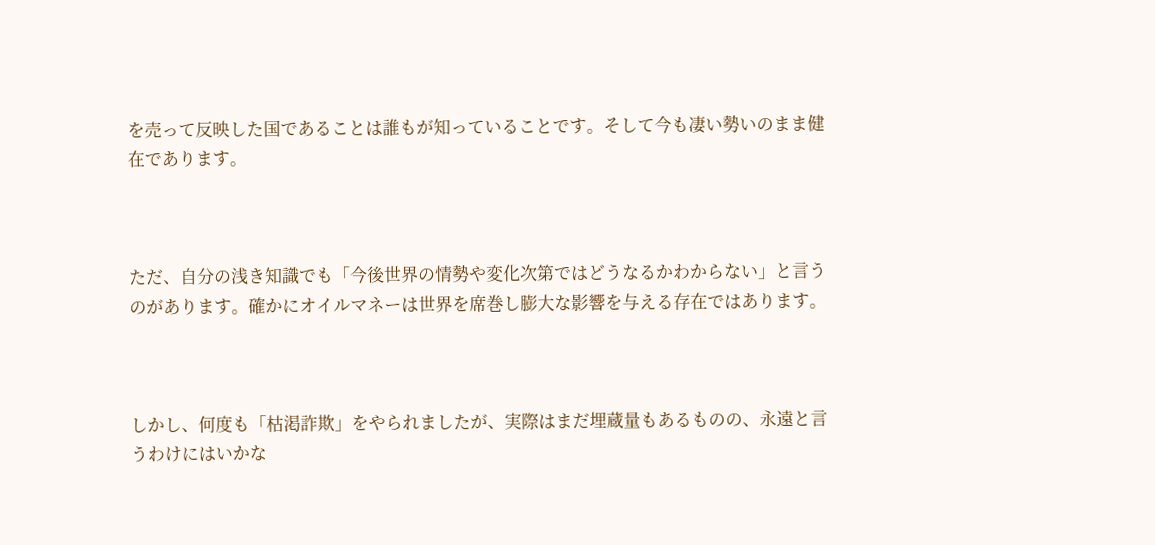を売って反映した国であることは誰もが知っていることです。そして今も凄い勢いのまま健在であります。



ただ、自分の浅き知識でも「今後世界の情勢や変化次第ではどうなるかわからない」と言うのがあります。確かにオイルマネーは世界を席巻し膨大な影響を与える存在ではあります。



しかし、何度も「枯渇詐欺」をやられましたが、実際はまだ埋蔵量もあるものの、永遠と言うわけにはいかな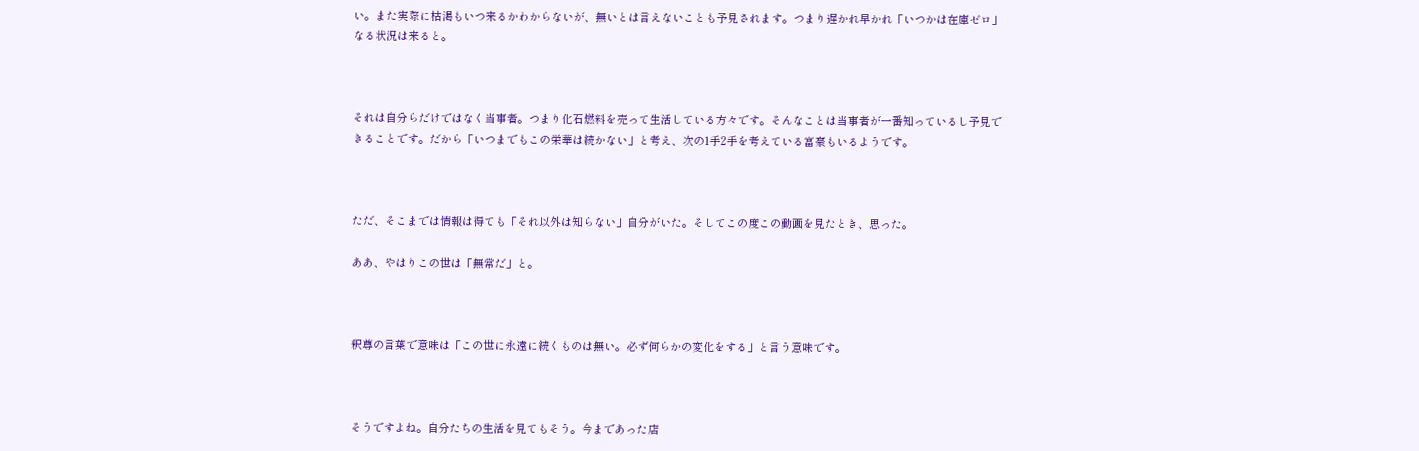い。また実際に枯渇もいつ来るかわからないが、無いとは言えないことも予見されます。つまり遅かれ早かれ「いつかは在庫ゼロ」なる状況は来ると。



それは自分らだけではなく当事者。つまり化石燃料を売って生活している方々です。そんなことは当事者が一番知っているし予見できることです。だから「いつまでもこの栄華は続かない」と考え、次の1手2手を考えている富豪もいるようです。



ただ、そこまでは情報は得ても「それ以外は知らない」自分がいた。そしてこの度この動画を見たとき、思った。

ああ、やはりこの世は「無常だ」と。



釈尊の言葉で意味は「この世に永遠に続くものは無い。必ず何らかの変化をする」と言う意味です。



そうですよね。自分たちの生活を見てもそう。今まであった店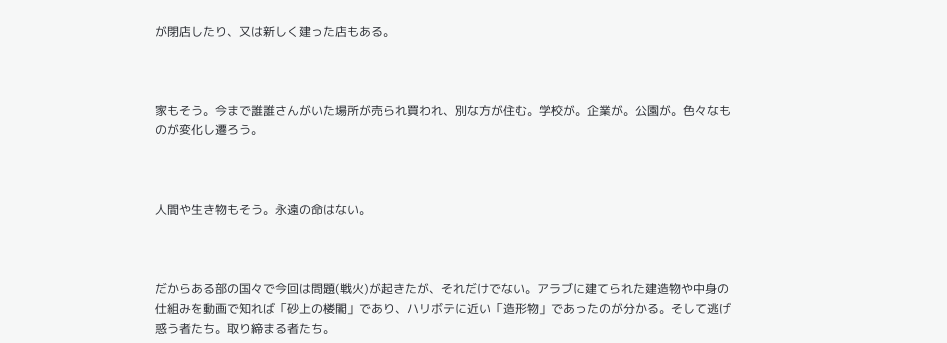が閉店したり、又は新しく建った店もある。



家もそう。今まで誰誰さんがいた場所が売られ買われ、別な方が住む。学校が。企業が。公園が。色々なものが変化し遷ろう。



人間や生き物もそう。永遠の命はない。



だからある部の国々で今回は問題(戦火)が起きたが、それだけでない。アラブに建てられた建造物や中身の仕組みを動画で知れば「砂上の楼閣」であり、ハリボテに近い「造形物」であったのが分かる。そして逃げ惑う者たち。取り締まる者たち。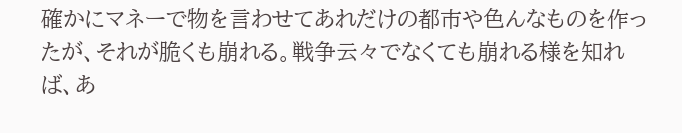確かにマネーで物を言わせてあれだけの都市や色んなものを作ったが、それが脆くも崩れる。戦争云々でなくても崩れる様を知れば、あ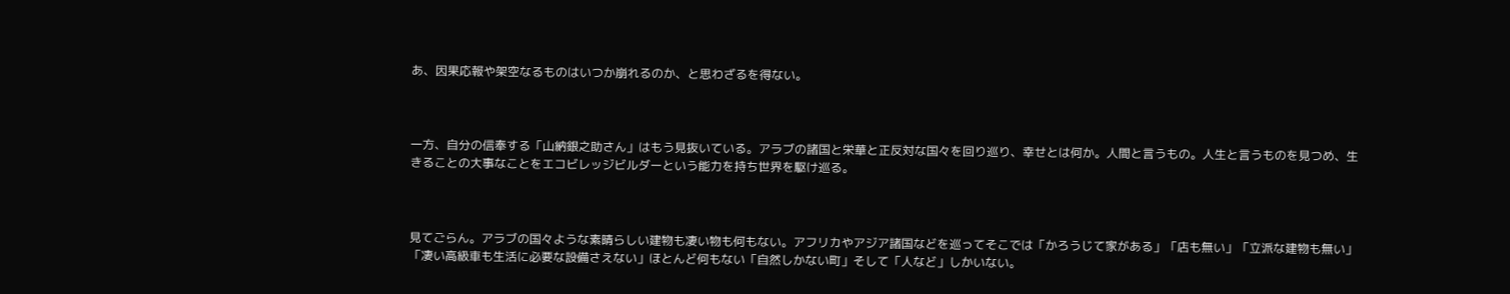あ、因果応報や架空なるものはいつか崩れるのか、と思わざるを得ない。



一方、自分の信奉する「山納銀之助さん」はもう見抜いている。アラブの諸国と栄華と正反対な国々を回り巡り、幸せとは何か。人間と言うもの。人生と言うものを見つめ、生きることの大事なことをエコビレッジビルダーという能力を持ち世界を駆け巡る。



見てごらん。アラブの国々ような素晴らしい建物も凄い物も何もない。アフリカやアジア諸国などを巡ってそこでは「かろうじて家がある」「店も無い」「立派な建物も無い」「凄い高級車も生活に必要な設備さえない」ほとんど何もない「自然しかない町」そして「人など」しかいない。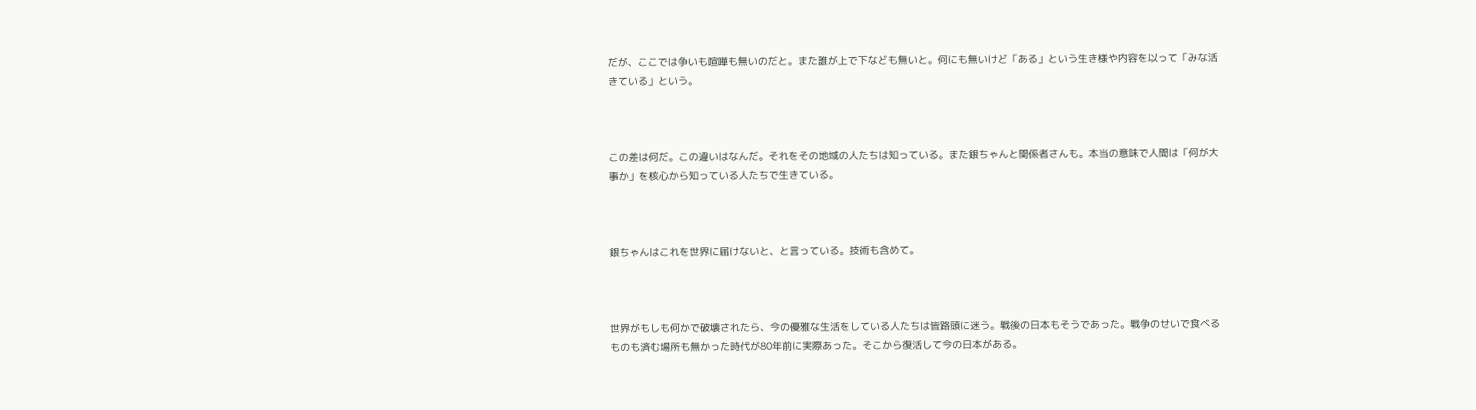だが、ここでは争いも喧嘩も無いのだと。また誰が上で下なども無いと。何にも無いけど「ある」という生き様や内容を以って「みな活きている」という。



この差は何だ。この違いはなんだ。それをその地域の人たちは知っている。また銀ちゃんと関係者さんも。本当の意味で人間は「何が大事か」を核心から知っている人たちで生きている。



銀ちゃんはこれを世界に届けないと、と言っている。技術も含めて。



世界がもしも何かで破壊されたら、今の優雅な生活をしている人たちは皆路頭に迷う。戦後の日本もそうであった。戦争のせいで食べるものも済む場所も無かった時代が80年前に実際あった。そこから復活して今の日本がある。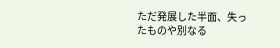ただ発展した半面、失ったものや別なる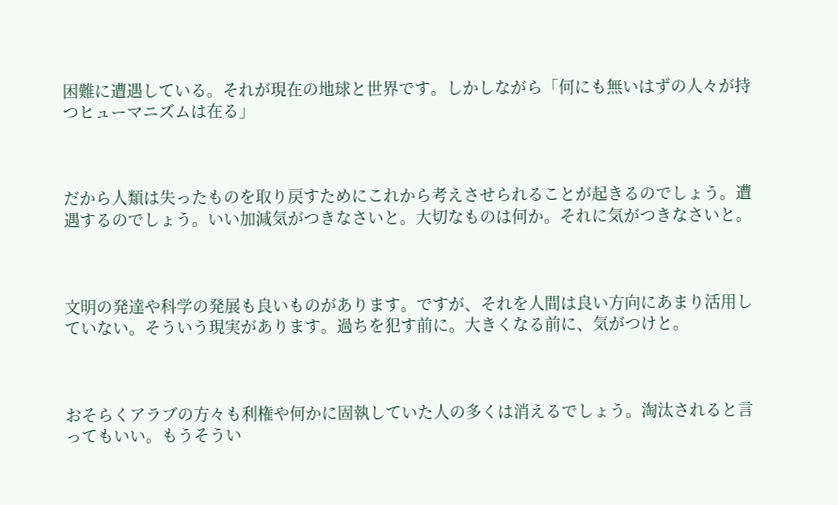困難に遭遇している。それが現在の地球と世界です。しかしながら「何にも無いはずの人々が持つヒューマニズムは在る」



だから人類は失ったものを取り戻すためにこれから考えさせられることが起きるのでしょう。遭遇するのでしょう。いい加減気がつきなさいと。大切なものは何か。それに気がつきなさいと。



文明の発達や科学の発展も良いものがあります。ですが、それを人間は良い方向にあまり活用していない。そういう現実があります。過ちを犯す前に。大きくなる前に、気がつけと。



おそらくアラブの方々も利権や何かに固執していた人の多くは消えるでしょう。淘汰されると言ってもいい。もうそうい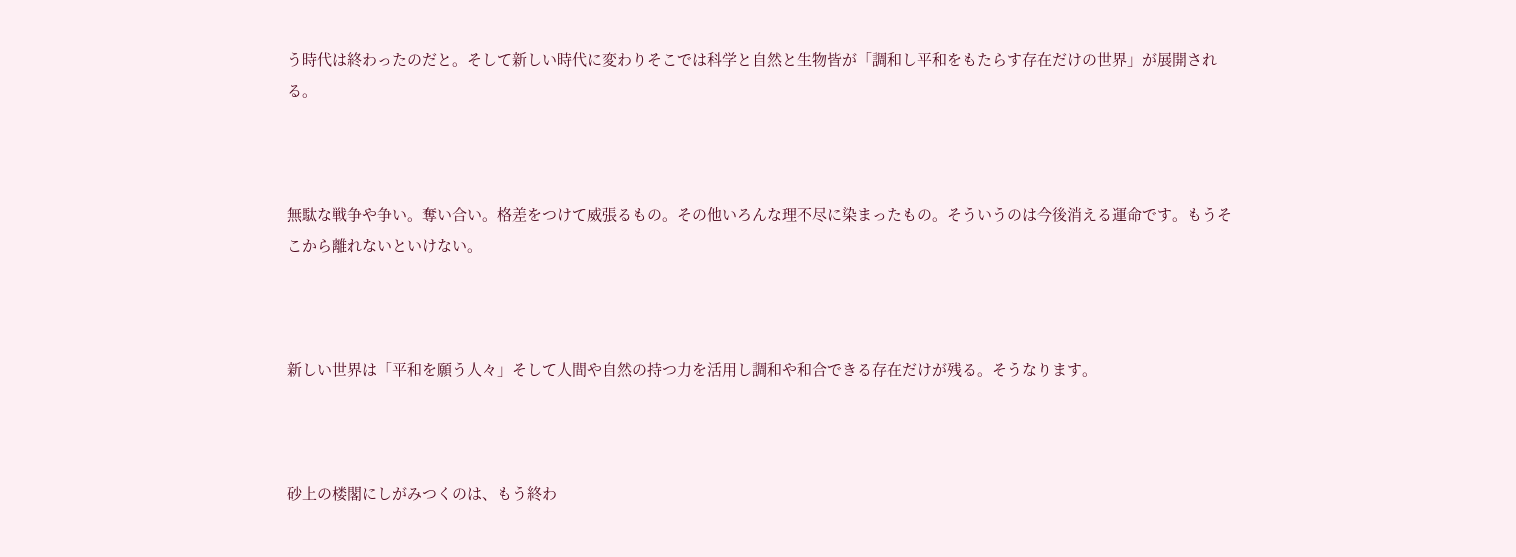う時代は終わったのだと。そして新しい時代に変わりそこでは科学と自然と生物皆が「調和し平和をもたらす存在だけの世界」が展開される。



無駄な戦争や争い。奪い合い。格差をつけて威張るもの。その他いろんな理不尽に染まったもの。そういうのは今後消える運命です。もうそこから離れないといけない。



新しい世界は「平和を願う人々」そして人間や自然の持つ力を活用し調和や和合できる存在だけが残る。そうなります。



砂上の楼閣にしがみつくのは、もう終わ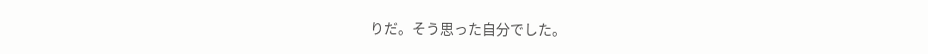りだ。そう思った自分でした。